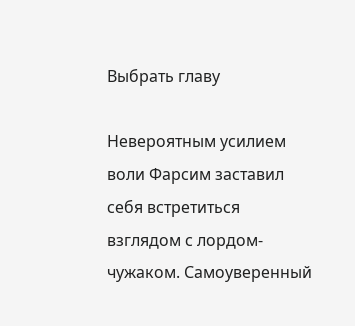Выбрать главу

Невероятным усилием воли Фарсим заставил себя встретиться взглядом с лордом-чужаком. Самоуверенный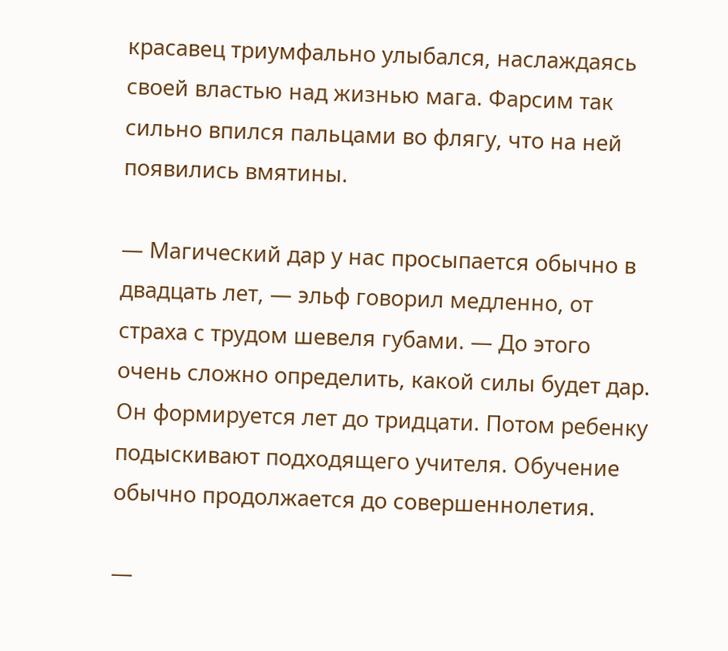красавец триумфально улыбался, наслаждаясь своей властью над жизнью мага. Фарсим так сильно впился пальцами во флягу, что на ней появились вмятины.

— Магический дар у нас просыпается обычно в двадцать лет, — эльф говорил медленно, от страха с трудом шевеля губами. — До этого очень сложно определить, какой силы будет дар. Он формируется лет до тридцати. Потом ребенку подыскивают подходящего учителя. Обучение обычно продолжается до совершеннолетия.

—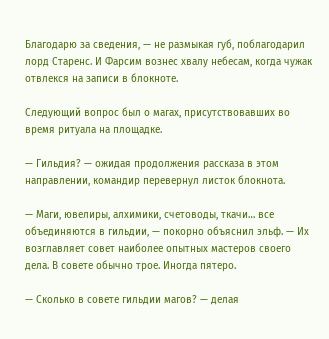Благодарю за сведения, — не размыкая губ, поблагодарил лорд Старенс. И Фарсим вознес хвалу небесам, когда чужак отвлекся на записи в блокноте.

Следующий вопрос был о магах, присутствовавших во время ритуала на площадке.

— Гильдия? — ожидая продолжения рассказа в этом направлении, командир перевернул листок блокнота.

— Маги, ювелиры, алхимики, счетоводы, ткачи… все объединяются в гильдии, — покорно объяснил эльф. — Их возглавляет совет наиболее опытных мастеров своего дела. В совете обычно трое. Иногда пятеро.

— Сколько в совете гильдии магов? — делая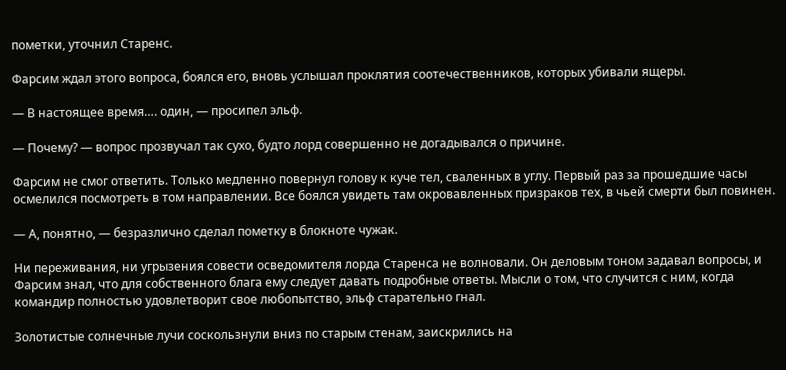пометки, уточнил Старенс.

Фарсим ждал этого вопроса, боялся его, вновь услышал проклятия соотечественников, которых убивали ящеры.

— В настоящее время…. один, — просипел эльф.

— Почему? — вопрос прозвучал так сухо, будто лорд совершенно не догадывался о причине.

Фарсим не смог ответить. Только медленно повернул голову к куче тел, сваленных в углу. Первый раз за прошедшие часы осмелился посмотреть в том направлении. Все боялся увидеть там окровавленных призраков тех, в чьей смерти был повинен.

— А, понятно, — безразлично сделал пометку в блокноте чужак.

Ни переживания, ни угрызения совести осведомителя лорда Старенса не волновали. Он деловым тоном задавал вопросы, и Фарсим знал, что для собственного блага ему следует давать подробные ответы. Мысли о том, что случится с ним, когда командир полностью удовлетворит свое любопытство, эльф старательно гнал.

Золотистые солнечные лучи соскользнули вниз по старым стенам, заискрились на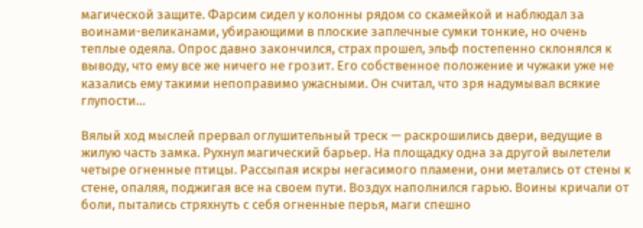магической защите. Фарсим сидел у колонны рядом со скамейкой и наблюдал за воинами-великанами, убирающими в плоские заплечные сумки тонкие, но очень теплые одеяла. Опрос давно закончился, страх прошел, эльф постепенно склонялся к выводу, что ему все же ничего не грозит. Его собственное положение и чужаки уже не казались ему такими непоправимо ужасными. Он считал, что зря надумывал всякие глупости…

Вялый ход мыслей прервал оглушительный треск — раскрошились двери, ведущие в жилую часть замка. Рухнул магический барьер. На площадку одна за другой вылетели четыре огненные птицы. Рассыпая искры негасимого пламени, они метались от стены к стене, опаляя, поджигая все на своем пути. Воздух наполнился гарью. Воины кричали от боли, пытались стряхнуть с себя огненные перья, маги спешно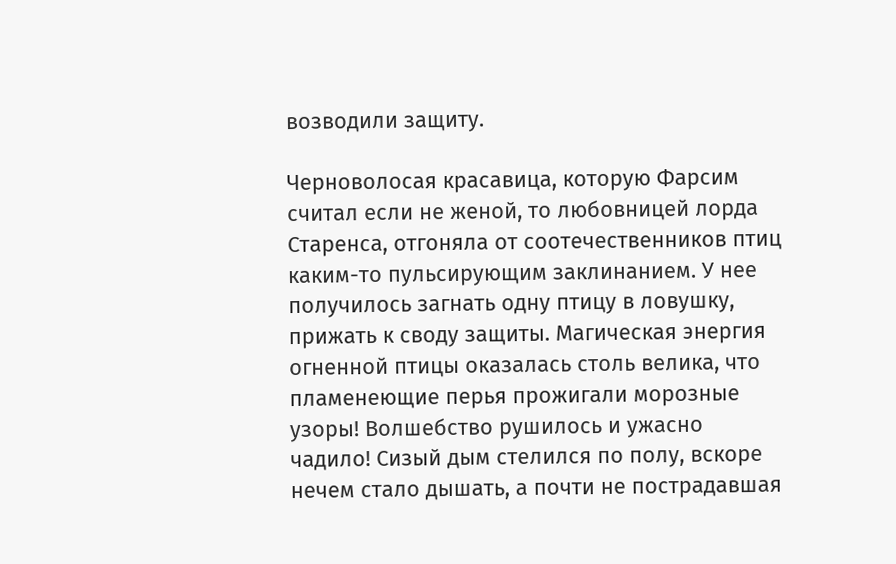возводили защиту.

Черноволосая красавица, которую Фарсим считал если не женой, то любовницей лорда Старенса, отгоняла от соотечественников птиц каким-то пульсирующим заклинанием. У нее получилось загнать одну птицу в ловушку, прижать к своду защиты. Магическая энергия огненной птицы оказалась столь велика, что пламенеющие перья прожигали морозные узоры! Волшебство рушилось и ужасно чадило! Сизый дым стелился по полу, вскоре нечем стало дышать, а почти не пострадавшая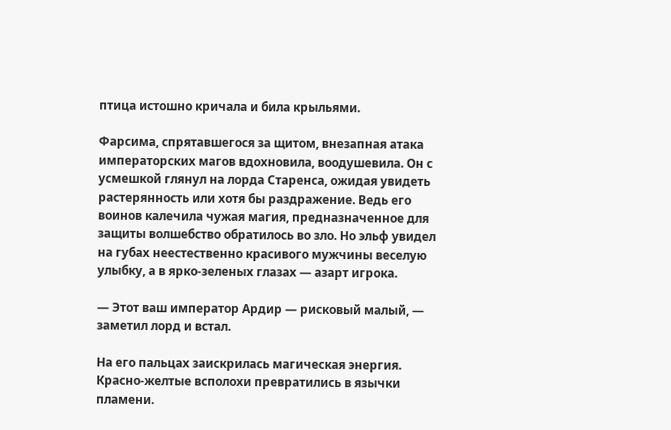птица истошно кричала и била крыльями.

Фарсима, спрятавшегося за щитом, внезапная атака императорских магов вдохновила, воодушевила. Он с усмешкой глянул на лорда Старенса, ожидая увидеть растерянность или хотя бы раздражение. Ведь его воинов калечила чужая магия, предназначенное для защиты волшебство обратилось во зло. Но эльф увидел на губах неестественно красивого мужчины веселую улыбку, а в ярко-зеленых глазах — азарт игрока.

— Этот ваш император Ардир — рисковый малый, — заметил лорд и встал.

На его пальцах заискрилась магическая энергия. Красно-желтые всполохи превратились в язычки пламени.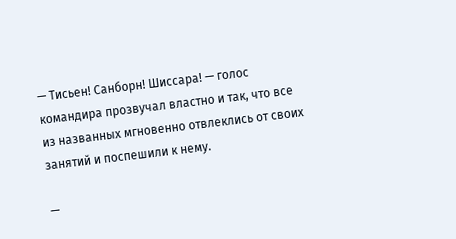— Тисьен! Санборн! Шиссара! — голос командира прозвучал властно и так, что все из названных мгновенно отвлеклись от своих занятий и поспешили к нему.

—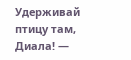Удерживай птицу там, Диала! —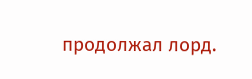продолжал лорд.